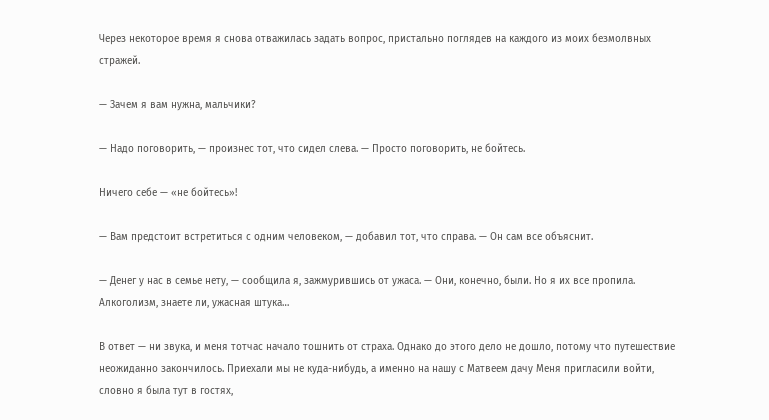Через некоторое время я снова отважилась задать вопрос, пристально поглядев на каждого из моих безмолвных стражей.

— Зачем я вам нужна, мальчики?

— Надо поговорить, — произнес тот, что сидел слева. — Просто поговорить, не бойтесь.

Ничего себе — «не бойтесь»!

— Вам предстоит встретиться с одним человеком, — добавил тот, что справа. — Он сам все объяснит.

— Денег у нас в семье нету, — сообщила я, зажмурившись от ужаса. — Они, конечно, были. Но я их все пропила. Алкоголизм, знаете ли, ужасная штука…

В ответ — ни звука, и меня тотчас начало тошнить от страха. Однако до этого дело не дошло, потому что путешествие неожиданно закончилось. Приехали мы не куда-нибудь, а именно на нашу с Матвеем дачу Меня пригласили войти, словно я была тут в гостях,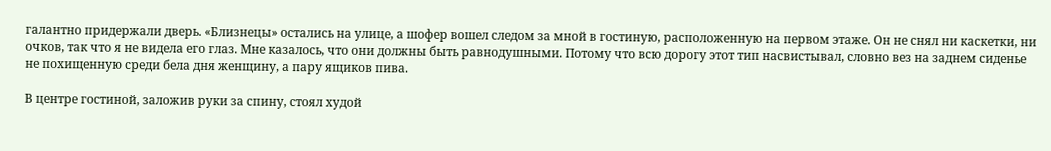галантно придержали дверь. «Близнецы» остались на улице, а шофер вошел следом за мной в гостиную, расположенную на первом этаже. Он не снял ни каскетки, ни очков, так что я не видела его глаз. Мне казалось, что они должны быть равнодушными. Потому что всю дорогу этот тип насвистывал, словно вез на заднем сиденье не похищенную среди бела дня женщину, а пару ящиков пива.

В центре гостиной, заложив руки за спину, стоял худой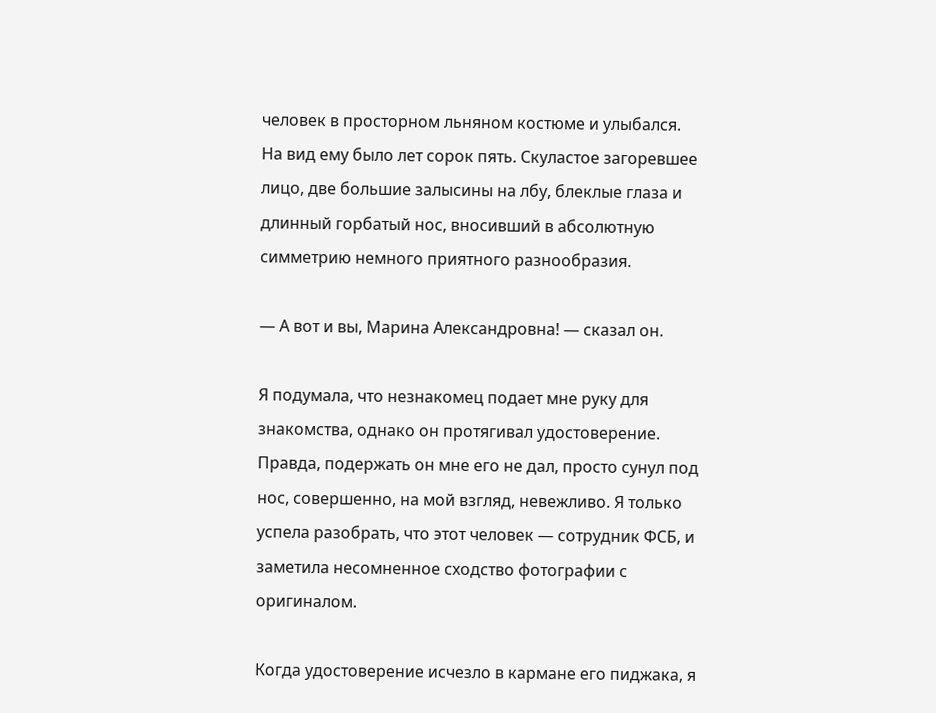человек в просторном льняном костюме и улыбался. На вид ему было лет сорок пять. Скуластое загоревшее лицо, две большие залысины на лбу, блеклые глаза и длинный горбатый нос, вносивший в абсолютную симметрию немного приятного разнообразия.

— А вот и вы, Марина Александровна! — сказал он.

Я подумала, что незнакомец подает мне руку для знакомства, однако он протягивал удостоверение. Правда, подержать он мне его не дал, просто сунул под нос, совершенно, на мой взгляд, невежливо. Я только успела разобрать, что этот человек — сотрудник ФСБ, и заметила несомненное сходство фотографии с оригиналом.

Когда удостоверение исчезло в кармане его пиджака, я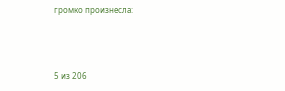громко произнесла:



5 из 206